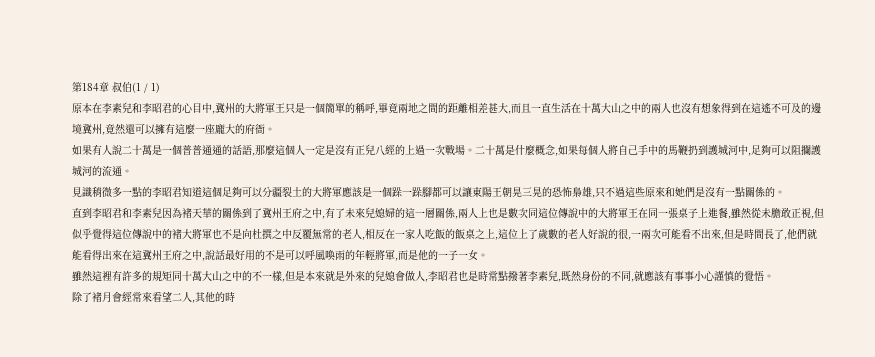第184章 叔伯(1 / 1)
原本在李素兒和李昭君的心目中,冀州的大將軍王只是一個簡單的稱呼,畢竟兩地之間的距離相差甚大,而且一直生活在十萬大山之中的兩人也沒有想象得到在這遙不可及的邊境冀州,竟然還可以擁有這麼一座龐大的府衙。
如果有人說二十萬是一個普普通通的話語,那麼這個人一定是沒有正兒八經的上過一次戰場。二十萬是什麼概念,如果每個人將自己手中的馬鞭扔到護城河中,足夠可以阻攔護城河的流通。
見識稍微多一點的李昭君知道這個足夠可以分疆裂土的大將軍應該是一個跺一跺腳都可以讓東陽王朝晃三晃的恐怖梟雄,只不過這些原來和她們是沒有一點關係的。
直到李昭君和李素兒因為褚天華的關係到了冀州王府之中,有了未來兒媳婦的這一層關係,兩人上也是數次同這位傳說中的大將軍王在同一張桌子上進餐,雖然從未膽敢正視,但似乎覺得這位傳說中的褚大將軍也不是向杜撰之中反覆無常的老人,相反在一家人吃飯的飯桌之上,這位上了歲數的老人好說的很,一兩次可能看不出來,但是時間長了,他們就能看得出來在這冀州王府之中,說話最好用的不是可以呼風喚雨的年輕將軍,而是他的一子一女。
雖然這裡有許多的規矩同十萬大山之中的不一樣,但是本來就是外來的兒媳會做人,李昭君也是時常點撥著李素兒,既然身份的不同,就應該有事事小心謹慎的覺悟。
除了褚月會經常來看望二人,其他的時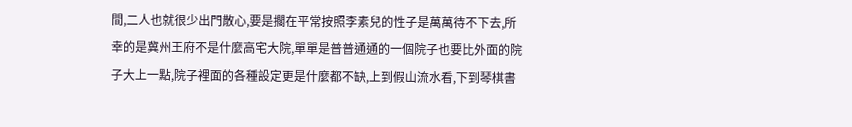間,二人也就很少出門散心,要是擱在平常按照李素兒的性子是萬萬待不下去,所幸的是冀州王府不是什麼高宅大院,單單是普普通通的一個院子也要比外面的院子大上一點,院子裡面的各種設定更是什麼都不缺,上到假山流水看,下到琴棋書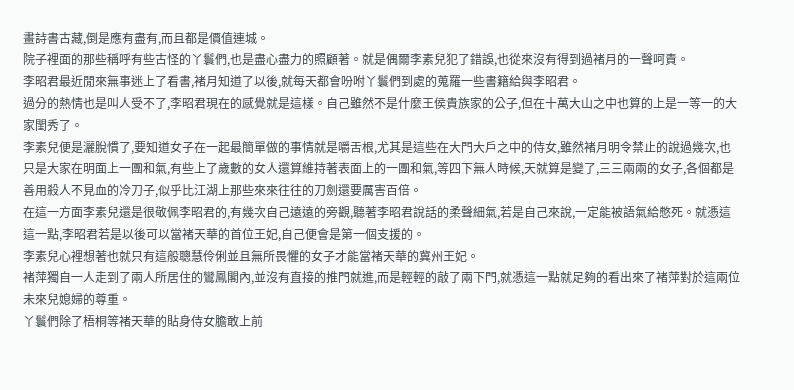畫詩書古藏,倒是應有盡有,而且都是價值連城。
院子裡面的那些稱呼有些古怪的丫鬟們,也是盡心盡力的照顧著。就是偶爾李素兒犯了錯誤,也從來沒有得到過褚月的一聲呵責。
李昭君最近閒來無事迷上了看書,褚月知道了以後,就每天都會吩咐丫鬟們到處的蒐羅一些書籍給與李昭君。
過分的熱情也是叫人受不了,李昭君現在的感覺就是這樣。自己雖然不是什麼王侯貴族家的公子,但在十萬大山之中也算的上是一等一的大家閨秀了。
李素兒便是灑脫慣了,要知道女子在一起最簡單做的事情就是嚼舌根,尤其是這些在大門大戶之中的侍女,雖然褚月明令禁止的說過幾次,也只是大家在明面上一團和氣,有些上了歲數的女人還算維持著表面上的一團和氣,等四下無人時候,天就算是變了,三三兩兩的女子,各個都是善用殺人不見血的冷刀子,似乎比江湖上那些來來往往的刀劍還要厲害百倍。
在這一方面李素兒還是很敬佩李昭君的,有幾次自己遠遠的旁觀,聽著李昭君說話的柔聲細氣,若是自己來說,一定能被語氣給憋死。就憑這這一點,李昭君若是以後可以當褚天華的首位王妃,自己便會是第一個支援的。
李素兒心裡想著也就只有這般聰慧伶俐並且無所畏懼的女子才能當褚天華的冀州王妃。
褚萍獨自一人走到了兩人所居住的鸞鳳閣內,並沒有直接的推門就進,而是輕輕的敲了兩下門,就憑這一點就足夠的看出來了褚萍對於這兩位未來兒媳婦的尊重。
丫鬟們除了梧桐等褚天華的貼身侍女膽敢上前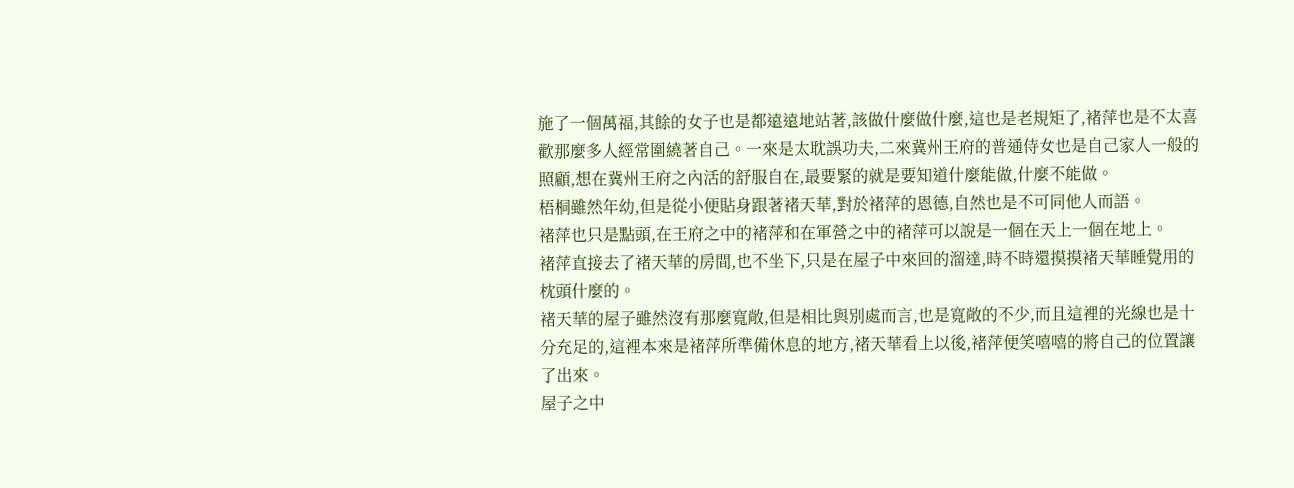施了一個萬福,其餘的女子也是都遠遠地站著,該做什麼做什麼,這也是老規矩了,褚萍也是不太喜歡那麼多人經常圍繞著自己。一來是太耽誤功夫,二來冀州王府的普通侍女也是自己家人一般的照顧,想在冀州王府之內活的舒服自在,最要緊的就是要知道什麼能做,什麼不能做。
梧桐雖然年幼,但是從小便貼身跟著褚天華,對於褚萍的恩德,自然也是不可同他人而語。
褚萍也只是點頭,在王府之中的褚萍和在軍營之中的褚萍可以說是一個在天上一個在地上。
褚萍直接去了褚天華的房間,也不坐下,只是在屋子中來回的溜達,時不時還摸摸褚天華睡覺用的枕頭什麼的。
褚天華的屋子雖然沒有那麼寬敞,但是相比與別處而言,也是寬敞的不少,而且這裡的光線也是十分充足的,這裡本來是褚萍所準備休息的地方,褚天華看上以後,褚萍便笑嘻嘻的將自己的位置讓了出來。
屋子之中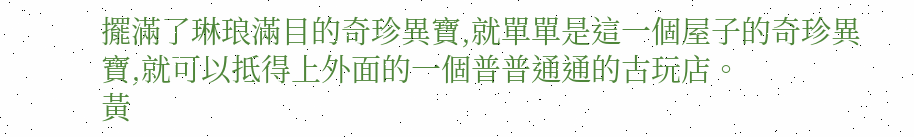擺滿了琳琅滿目的奇珍異寶,就單單是這一個屋子的奇珍異寶,就可以抵得上外面的一個普普通通的古玩店。
黃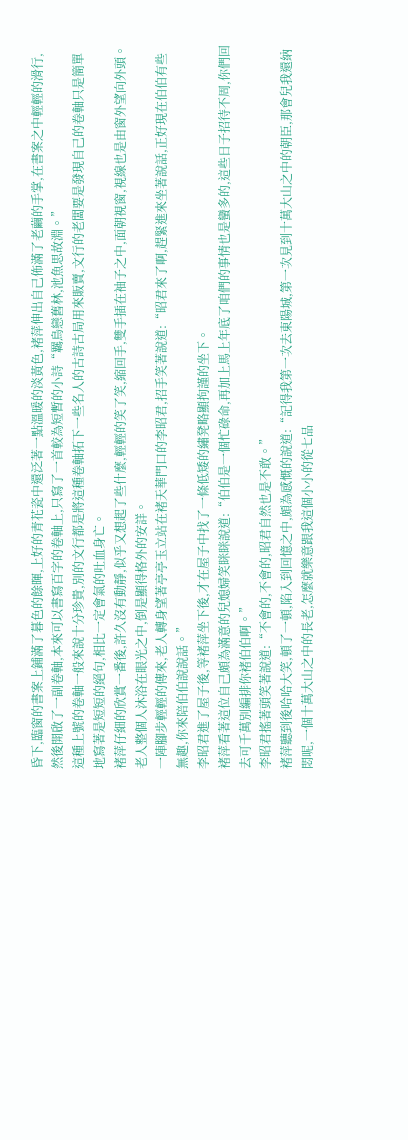昏下,臨窗的書案上鋪滿了暮色的餘暉,上好的青花瓷中還泛著一點溫暖的淡黃色,褚萍伸出自己佈滿了老繭的手掌,在書案之中輕輕的滑行,然後開啟了一副卷軸,本來可以書寫百字的卷軸上,只寫了一首較為短暫的小詩“羈鳥戀舊林,池魚思故淵。”
這種上號的卷軸一般來說十分珍貴,別的文行都是將這種卷軸拓下一些名人的古詩古局用來販賣,文行的老闆要是發現自己的卷軸只是簡單地寫著是短短的絕句,相比一定會氣的吐血身亡。
褚萍仔細的欣賞一番後,許久沒有動靜,似乎又想起了些什麼,輕輕的笑了笑,縮回手,雙手插在袖子之中,面朝視窗,視線也是由窗外望向外頭。
老人整個人沐浴在眼光之中,倒是顯得格外的安詳。
一陣腳步輕輕的傳來,老人轉身望著亭亭玉立站在褚天華門口的李昭君,招手笑著說道:“昭君來了啊,趕緊進來坐著說話,正好現在伯伯有些無趣,你來陪伯伯說說話。”
李昭君進了屋子後,等褚萍坐下後,才在屋子中找了一條低矮的繡凳略顯拘謹的坐下。
褚萍看著這位自己頗為滿意的兒媳婦笑眯眯說道:“伯伯是一個忙碌命,再加上馬上年底了咱們的事情也是蠻多的,這些日子招待不周,你們回去可千萬別編排你褚伯伯啊。”
李昭君搖著頭笑著說道:“不會的,不會的,昭君自然也是不敢。”
褚萍聽到後哈哈大笑,頓了一頓,陷入到回憶之中,頗為感慨的說道:“記得我第一次去東陽城,第一次見到十萬大山之中的朝臣,那會兒我還納悶呢,一個十萬大山之中的長老,怎麼就樂意跟我這個小小的從七品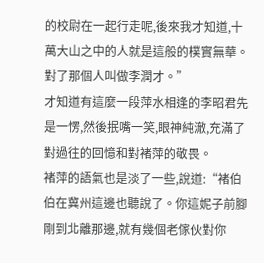的校尉在一起行走呢,後來我才知道,十萬大山之中的人就是這般的樸實無華。對了那個人叫做李潤才。”
才知道有這麼一段萍水相逢的李昭君先是一愣,然後抿嘴一笑,眼神純澈,充滿了對過往的回憶和對褚萍的敬畏。
褚萍的語氣也是淡了一些,說道:“褚伯伯在冀州這邊也聽說了。你這妮子前腳剛到北離那邊,就有幾個老傢伙對你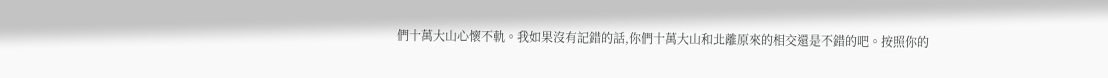們十萬大山心懷不軌。我如果沒有記錯的話,你們十萬大山和北離原來的相交還是不錯的吧。按照你的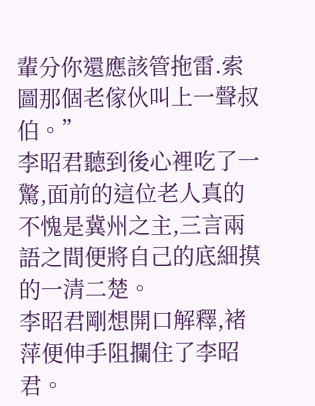輩分你還應該管拖雷.索圖那個老傢伙叫上一聲叔伯。”
李昭君聽到後心裡吃了一驚,面前的這位老人真的不愧是冀州之主,三言兩語之間便將自己的底細摸的一清二楚。
李昭君剛想開口解釋,褚萍便伸手阻攔住了李昭君。